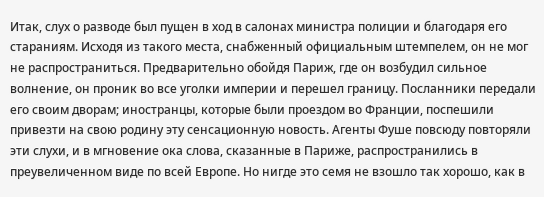Итак, слух о разводе был пущен в ход в салонах министра полиции и благодаря его стараниям. Исходя из такого места, снабженный официальным штемпелем, он не мог не распространиться. Предварительно обойдя Париж, где он возбудил сильное волнение, он проник во все уголки империи и перешел границу. Посланники передали его своим дворам; иностранцы, которые были проездом во Франции, поспешили привезти на свою родину эту сенсационную новость. Агенты Фуше повсюду повторяли эти слухи, и в мгновение ока слова, сказанные в Париже, распространились в преувеличенном виде по всей Европе. Но нигде это семя не взошло так хорошо, как в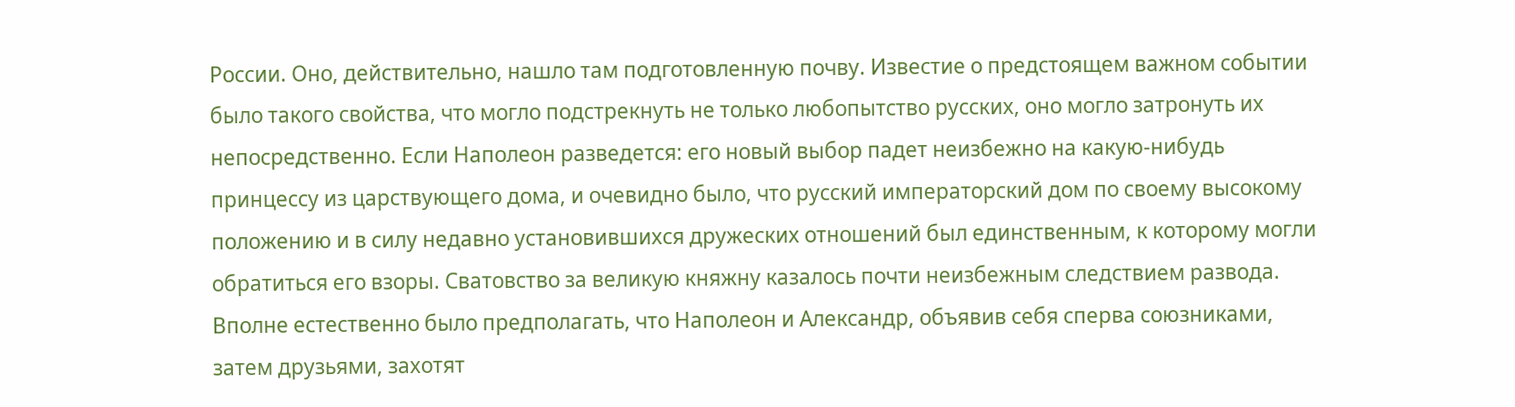России. Оно, действительно, нашло там подготовленную почву. Известие о предстоящем важном событии было такого свойства, что могло подстрекнуть не только любопытство русских, оно могло затронуть их непосредственно. Если Наполеон разведется: его новый выбор падет неизбежно на какую-нибудь принцессу из царствующего дома, и очевидно было, что русский императорский дом по своему высокому положению и в силу недавно установившихся дружеских отношений был единственным, к которому могли обратиться его взоры. Сватовство за великую княжну казалось почти неизбежным следствием развода. Вполне естественно было предполагать, что Наполеон и Александр, объявив себя сперва союзниками, затем друзьями, захотят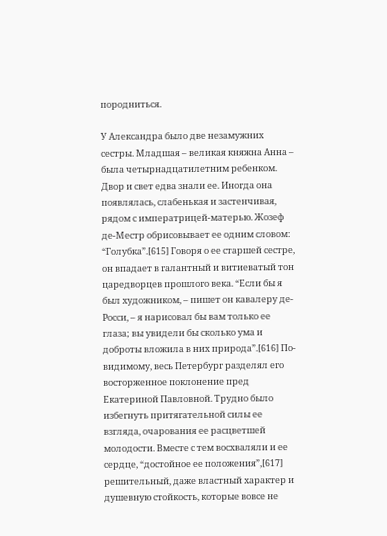породниться.

У Александра было две незамужних сестры. Младшая – великая княжна Анна – была четырнадцатилетним ребенком. Двор и свет едва знали ее. Иногда она появлялась, слабенькая и застенчивая, рядом с императрицей-матерью. Жозеф де-Местр обрисовывает ее одним словом: “Голубка”.[615] Говоря о ее старшей сестре, он впадает в галантный и витиеватый тон царедворцев прошлого века. “Если бы я был художником, – пишет он кавалеру де-Росси, – я нарисовал бы вам только ее глаза; вы увидели бы сколько ума и доброты вложила в них природа”.[616] По-видимому, весь Петербург разделял его восторженное поклонение пред Екатериной Павловной. Трудно было избегнуть притягательной силы ее взгляда, очарования ее расцветшей молодости. Вместе с тем восхваляли и ее сердце, “достойное ее положения”,[617] решительный, даже властный характер и душевную стойкость, которые вовсе не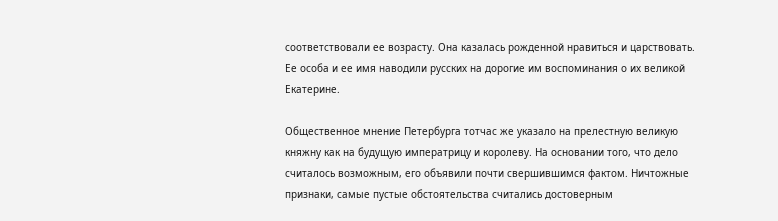соответствовали ее возрасту. Она казалась рожденной нравиться и царствовать. Ее особа и ее имя наводили русских на дорогие им воспоминания о их великой Екатерине.

Общественное мнение Петербурга тотчас же указало на прелестную великую княжну как на будущую императрицу и королеву. На основании того, что дело считалось возможным, его объявили почти свершившимся фактом. Ничтожные признаки, самые пустые обстоятельства считались достоверным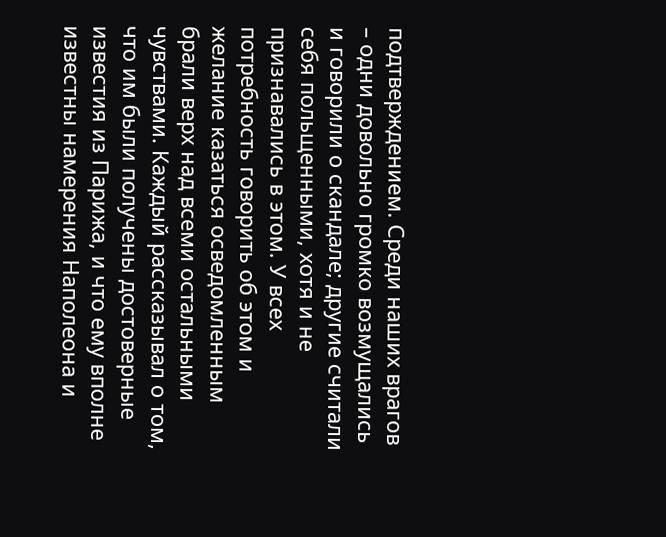подтверждением. Среди наших врагов – одни довольно громко возмущались и говорили о скандале; другие считали себя польщенными, хотя и не признавались в этом. У всех потребность говорить об этом и желание казаться осведомленным брали верх над всеми остальными чувствами. Каждый рассказывал о том, что им были получены достоверные известия из Парижа, и что ему вполне известны намерения Наполеона и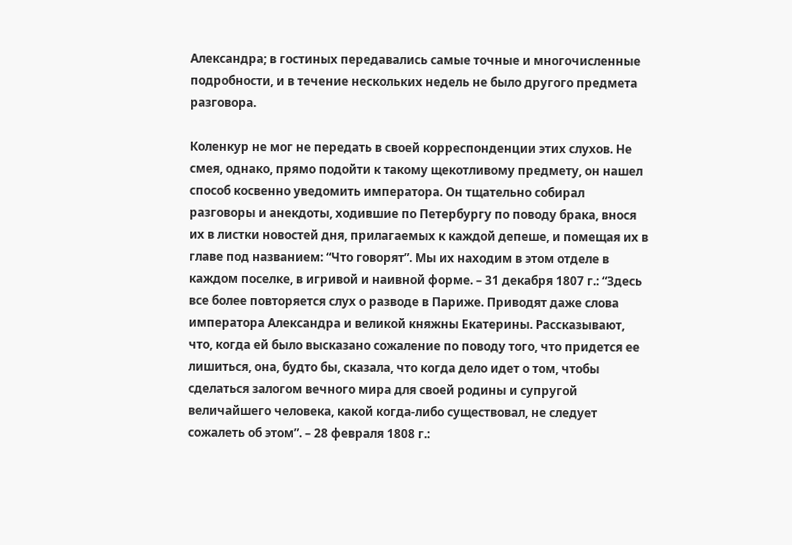Александра; в гостиных передавались самые точные и многочисленные подробности, и в течение нескольких недель не было другого предмета разговора.

Коленкур не мог не передать в своей корреспонденции этих слухов. Не смея, однако, прямо подойти к такому щекотливому предмету, он нашел способ косвенно уведомить императора. Он тщательно собирал разговоры и анекдоты, ходившие по Петербургу по поводу брака, внося их в листки новостей дня, прилагаемых к каждой депеше, и помещая их в главе под названием: “Что говорят”. Мы их находим в этом отделе в каждом поселке, в игривой и наивной форме. – 31 декабря 1807 г.: “Здесь все более повторяется слух о разводе в Париже. Приводят даже слова императора Александра и великой княжны Екатерины. Рассказывают, что, когда ей было высказано сожаление по поводу того, что придется ее лишиться, она, будто бы, сказала, что когда дело идет о том, чтобы сделаться залогом вечного мира для своей родины и супругой величайшего человека, какой когда-либо существовал, не следует сожалеть об этом”. – 28 февраля 1808 г.: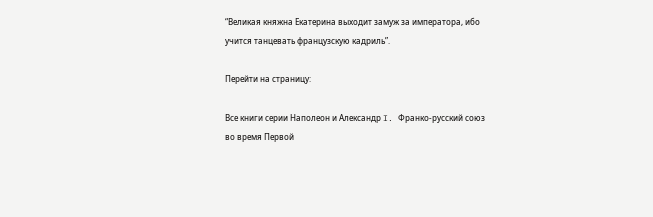“Великая княжна Екатерина выходит замуж за императора, ибо учится танцевать французскую кадриль”.

Перейти на страницу:

Все книги серии Наполеон и Александр I. Франко-русский союз во время Первой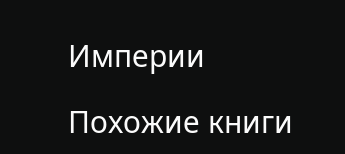Империи

Похожие книги